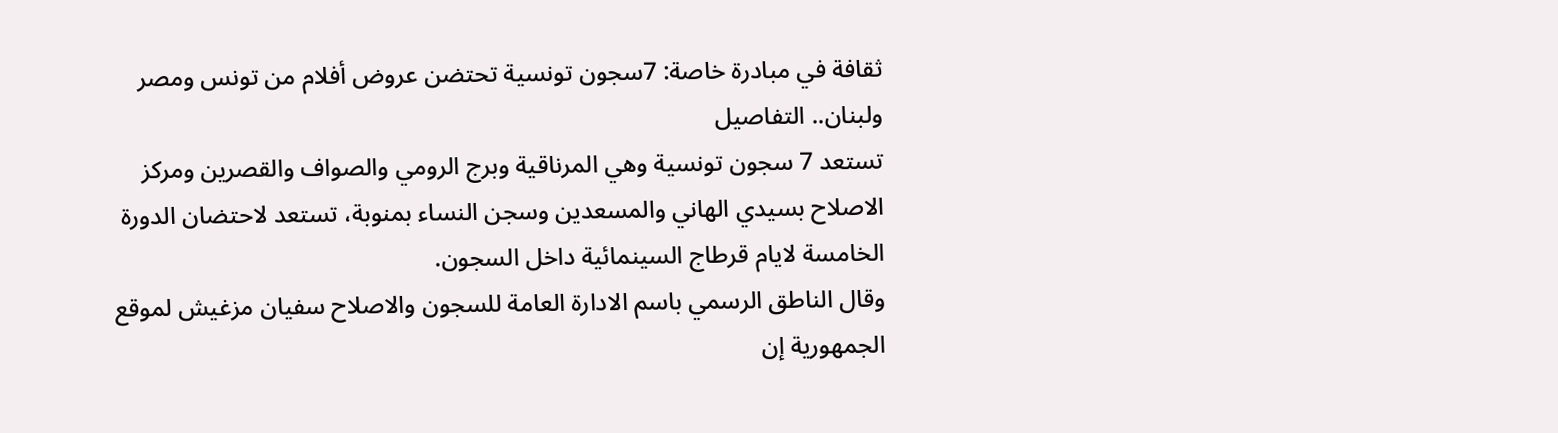ثقافة في مبادرة خاصة: 7سجون تونسية تحتضن عروض أفلام من تونس ومصر ولبنان.. التفاصيل
تستعد 7 سجون تونسية وهي المرناقية وبرج الرومي والصواف والقصرين ومركز الاصلاح بسيدي الهاني والمسعدين وسجن النساء بمنوبة، تستعد لاحتضان الدورة الخامسة لايام قرطاج السينمائية داخل السجون.
وقال الناطق الرسمي باسم الادارة العامة للسجون والاصلاح سفيان مزغيش لموقع الجمهورية إن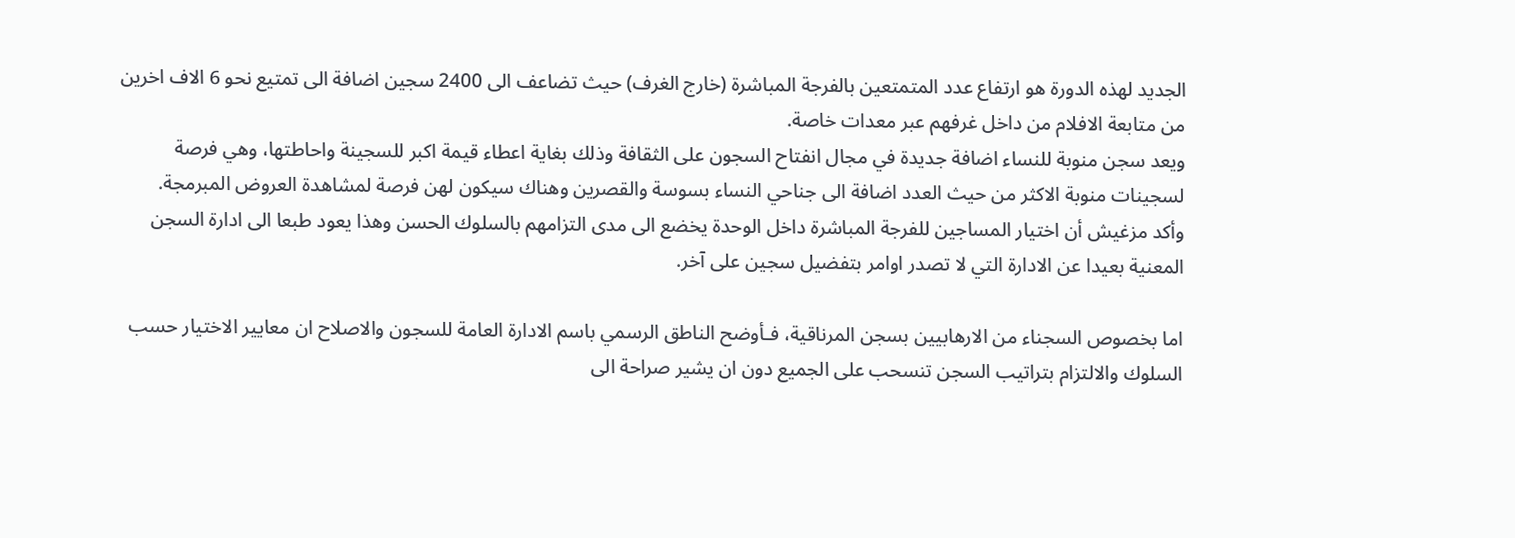الجديد لهذه الدورة هو ارتفاع عدد المتمتعين بالفرجة المباشرة (خارج الغرف) حيث تضاعف الى 2400 سجين اضافة الى تمتيع نحو 6 الاف اخرين من متابعة الافلام من داخل غرفهم عبر معدات خاصة.
ويعد سجن منوبة للنساء اضافة جديدة في مجال انفتاح السجون على الثقافة وذلك بغاية اعطاء قيمة اكبر للسجينة واحاطتها، وهي فرصة لسجينات منوبة الاكثر من حيث العدد اضافة الى جناحي النساء بسوسة والقصرين وهناك سيكون لهن فرصة لمشاهدة العروض المبرمجة.
وأكد مزغيش أن اختيار المساجين للفرجة المباشرة داخل الوحدة يخضع الى مدى التزامهم بالسلوك الحسن وهذا يعود طبعا الى ادارة السجن المعنية بعيدا عن الادارة التي لا تصدر اوامر بتفضيل سجين على آخر.

اما بخصوص السجناء من الارهابيين بسجن المرناقية، فـأوضح الناطق الرسمي باسم الادارة العامة للسجون والاصلاح ان معايير الاختيار حسب السلوك والالتزام بتراتيب السجن تنسحب على الجميع دون ان يشير صراحة الى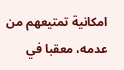امكانية تمتيعهم من عدمه، معقبا في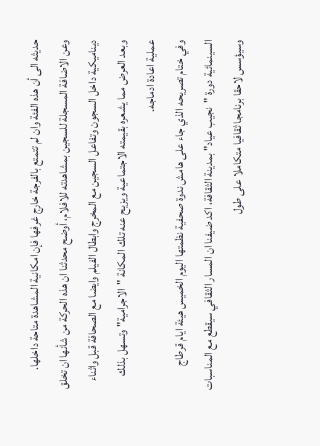حديثه الى أن هذه الفئة وان لم تتمتع بالفرجة خارج غرفها فإن امكانية المشاهدة متاحة داخلها.
وعن الاضافة المسجلة للسجين بمشاهدته للافلام، أوضح محدثنا ان هذه الحركة من شأنها ان تخلق ديناميكية داخل السجون وتفاعل السجين مع المخرج وابطال الفيلم وايضا مع الصحافة قبل واثناء وبعد العرض مما يشعره بقيمته الاجتماعية ويزيح عنه تلك المكانة "الاجرامية" وتسهل بذلك عملية اعادة ادماجه.
وفي ختام تصريحه الذي جاء على هامش ندوة صحفية نظمتها اليوم الخميس هيئة ايام قرطاج السينمائية دورة "نجيب عياد" بمدينة الثقافة، اكد ضيفنا ان المسار الثقافي سيقطع مع المناسبات وسيؤسس لاحقا برنامجا ثقافيا متكاملا على طول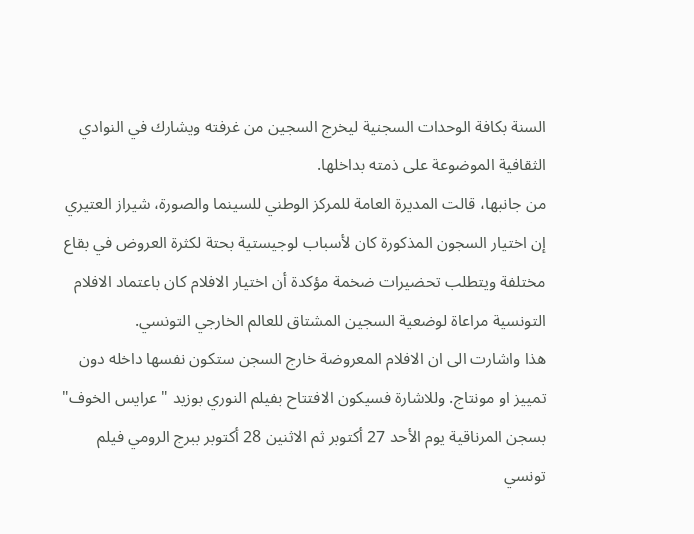السنة بكافة الوحدات السجنية ليخرج السجين من غرفته ويشارك في النوادي الثقافية الموضوعة على ذمته بداخلها.
من جانبها، قالت المديرة العامة للمركز الوطني للسينما والصورة، شيراز العتيري إن اختيار السجون المذكورة كان لأسباب لوجيستية بحتة لكثرة العروض في بقاع مختلفة ويتطلب تحضيرات ضخمة مؤكدة أن اختيار الافلام كان باعتماد الافلام التونسية مراعاة لوضعية السجين المشتاق للعالم الخارجي التونسي.
هذا واشارت الى ان الافلام المعروضة خارج السجن ستكون نفسها داخله دون تمييز او مونتاج. وللاشارة فسيكون الافتتاح بفيلم النوري بوزيد "عرايس الخوف" بسجن المرناقية يوم الأحد 27 أكتوبر ثم الاثنين 28 أكتوبر ببرج الرومي فيلم تونسي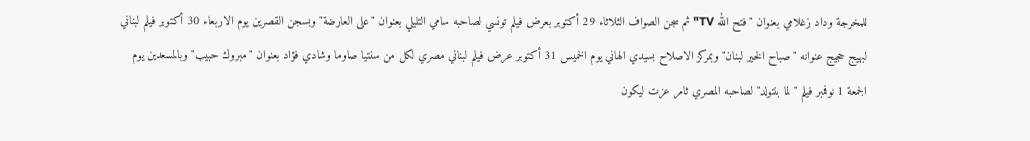للمخرجة وداد زغلامي بعنوان "فتح الله TV" ثم سجن الصواف الثلاثاء 29 أكتوبر بعرض فيلم تونسي لصاحبه سامي التليلي بعنوان "على العارضة" وبسجن القصرين يوم الاربعاء 30 أكتوبر فيلم لبناني لبهيج حجيج عنوانه " صباح الخير لبنان" وبمركز الاصلاح بسيدي الهاني يوم الخميس 31 أكتوبر عرض فيلم لبناني مصري لكل من سنتيا صاوما وشادي فؤاد بعنوان "مبروك حبيب" وبالمسعدين يوم الجمعة 1 نوفمبر فيلم "لما بنتولد" لصاحبه المصري ثامر عزت ليكون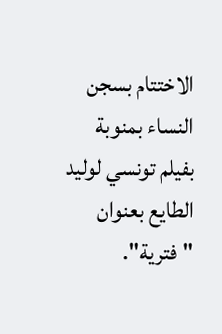الاختتام بسجن النساء بمنوبة بفيلم تونسي لوليد الطايع بعنوان "فترية".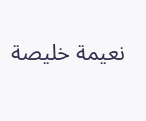نعيمة خليصة